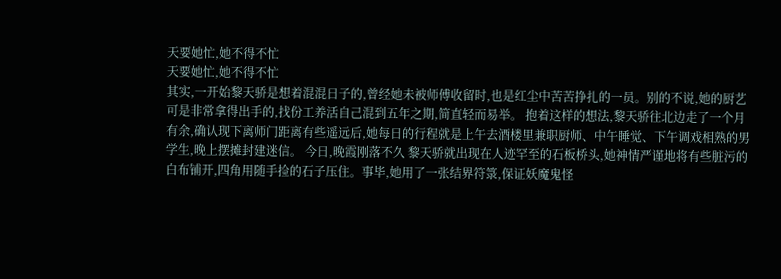天要她忙,她不得不忙
天要她忙,她不得不忙
其实,一开始黎天骄是想着混混日子的,曾经她未被师傅收留时,也是红尘中苦苦挣扎的一员。别的不说,她的厨艺可是非常拿得出手的,找份工养活自己混到五年之期,简直轻而易举。 抱着这样的想法,黎天骄往北边走了一个月有余,确认现下离师门距离有些遥远后,她每日的行程就是上午去酒楼里兼职厨师、中午睡觉、下午调戏相熟的男学生,晚上摆摊封建迷信。 今日,晚霞刚落不久 黎天骄就出现在人迹罕至的石板桥头,她神情严谨地将有些脏污的白布铺开,四角用随手捡的石子压住。事毕,她用了一张结界符箓,保证妖魔鬼怪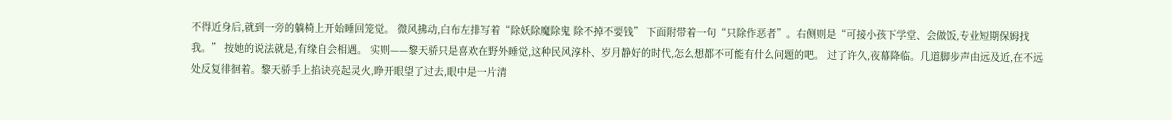不得近身后,就到一旁的躺椅上开始睡回笼觉。 微风拂动,白布左排写着“除妖除魔除鬼 除不掉不要钱” 下面附带着一句“只除作恶者”。右侧则是“可接小孩下学堂、会做饭,专业短期保姆找我。” 按她的说法就是,有缘自会相遇。 实则——黎天骄只是喜欢在野外睡觉,这种民风淳朴、岁月静好的时代,怎么想都不可能有什么问题的吧。 过了许久,夜幕降临。几道脚步声由远及近,在不远处反复徘徊着。黎天骄手上掐诀亮起灵火,睁开眼望了过去,眼中是一片清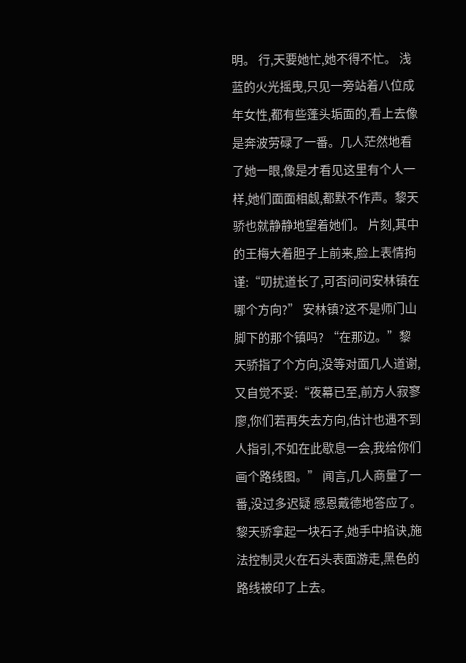明。 行,天要她忙,她不得不忙。 浅蓝的火光摇曳,只见一旁站着八位成年女性,都有些蓬头垢面的,看上去像是奔波劳碌了一番。几人茫然地看了她一眼,像是才看见这里有个人一样,她们面面相觑,都默不作声。黎天骄也就静静地望着她们。 片刻,其中的王梅大着胆子上前来,脸上表情拘谨:“叨扰道长了,可否问问安林镇在哪个方向?” 安林镇?这不是师门山脚下的那个镇吗? “在那边。”黎天骄指了个方向,没等对面几人道谢,又自觉不妥:“夜幕已至,前方人寂寥廖,你们若再失去方向,估计也遇不到人指引,不如在此歇息一会,我给你们画个路线图。” 闻言,几人商量了一番,没过多迟疑 感恩戴德地答应了。 黎天骄拿起一块石子,她手中掐诀,施法控制灵火在石头表面游走,黑色的路线被印了上去。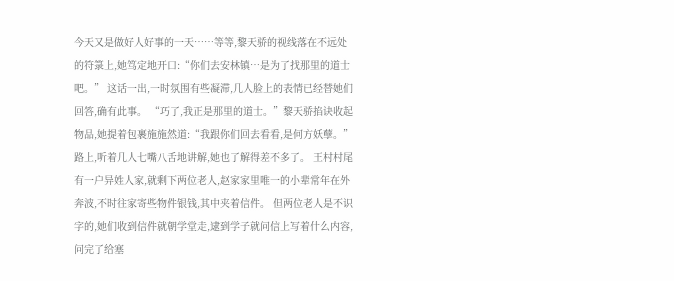今天又是做好人好事的一天……等等,黎天骄的视线落在不远处的符箓上,她笃定地开口:“你们去安林镇…是为了找那里的道士吧。” 这话一出,一时氛围有些凝滞,几人脸上的表情已经替她们回答,确有此事。 “巧了,我正是那里的道士。”黎天骄掐诀收起物品,她提着包裹施施然道:“我跟你们回去看看,是何方妖孽。” 路上,听着几人七嘴八舌地讲解,她也了解得差不多了。 王村村尾有一户异姓人家,就剩下两位老人,赵家家里唯一的小辈常年在外奔波,不时往家寄些物件银钱,其中夹着信件。 但两位老人是不识字的,她们收到信件就朝学堂走,逮到学子就问信上写着什么内容,问完了给塞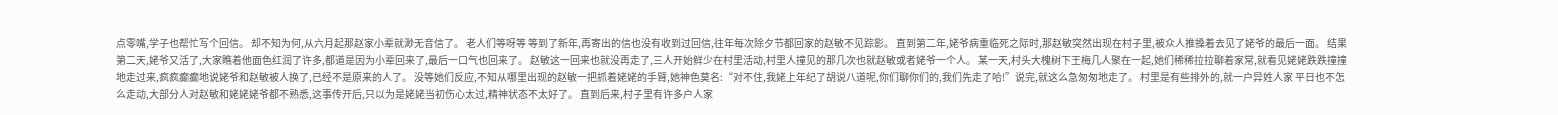点零嘴,学子也帮忙写个回信。 却不知为何,从六月起那赵家小辈就渺无音信了。 老人们等呀等 等到了新年,再寄出的信也没有收到过回信,往年每次除夕节都回家的赵敏不见踪影。 直到第二年,姥爷病重临死之际时,那赵敏突然出现在村子里,被众人推搡着去见了姥爷的最后一面。 结果第二天,姥爷又活了,大家瞧着他面色红润了许多,都道是因为小辈回来了,最后一口气也回来了。 赵敏这一回来也就没再走了,三人开始鲜少在村里活动,村里人撞见的那几次也就赵敏或者姥爷一个人。 某一天,村头大槐树下王梅几人聚在一起,她们稀稀拉拉聊着家常,就看见姥姥跌跌撞撞地走过来,疯疯癫癫地说姥爷和赵敏被人换了,已经不是原来的人了。 没等她们反应,不知从哪里出现的赵敏一把抓着姥姥的手臂,她神色莫名:“对不住,我姥上年纪了胡说八道呢,你们聊你们的,我们先走了哈!”说完,就这么急匆匆地走了。 村里是有些排外的,就一户异姓人家 平日也不怎么走动,大部分人对赵敏和姥姥姥爷都不熟悉,这事传开后,只以为是姥姥当初伤心太过,精神状态不太好了。 直到后来,村子里有许多户人家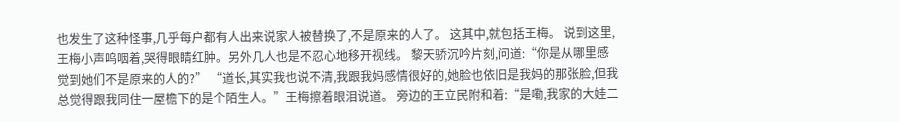也发生了这种怪事,几乎每户都有人出来说家人被替换了,不是原来的人了。 这其中,就包括王梅。 说到这里,王梅小声呜咽着,哭得眼睛红肿。另外几人也是不忍心地移开视线。 黎天骄沉吟片刻,问道:“你是从哪里感觉到她们不是原来的人的?” “道长,其实我也说不清,我跟我妈感情很好的,她脸也依旧是我妈的那张脸,但我总觉得跟我同住一屋檐下的是个陌生人。”王梅擦着眼泪说道。 旁边的王立民附和着:“是嘞,我家的大娃二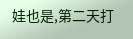娃也是,第二天打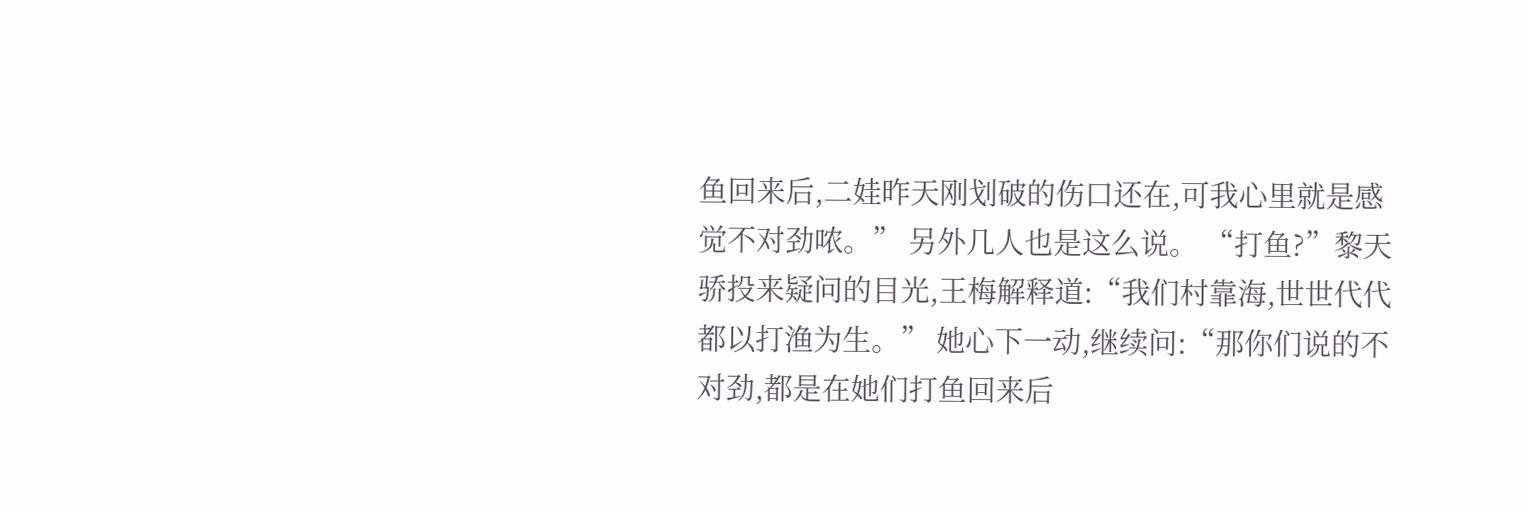鱼回来后,二娃昨天刚划破的伤口还在,可我心里就是感觉不对劲哝。” 另外几人也是这么说。 “打鱼?”黎天骄投来疑问的目光,王梅解释道:“我们村靠海,世世代代都以打渔为生。” 她心下一动,继续问:“那你们说的不对劲,都是在她们打鱼回来后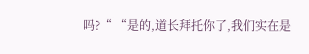吗?“ “是的,道长拜托你了,我们实在是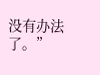没有办法了。”